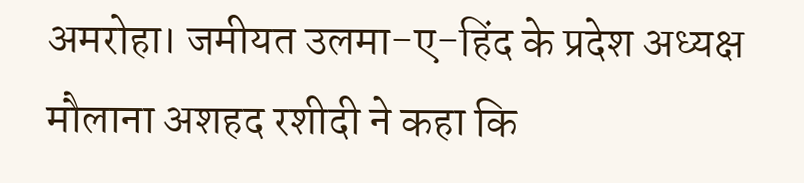अमरोहा। जमीयत उलमा-ए-हिंद के प्रदेश अध्यक्ष मौलाना अशहद रशीदी ने कहा कि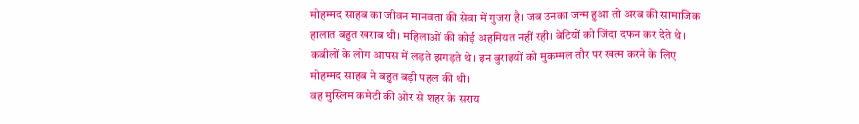मोहम्मद साहब का जीवन मानवता की सेवा में गुजरा है। जब उनका जन्म हुआ तो अरब की सामाजिक हालात बहुत खराब थी। महिलाओं की कोई अहमियत नहीं रही। बेटियों को जिंदा दफन कर देते थे। कबीलों के लोग आपस में लड़ते झगड़ते थे। इन बुराइयों को मुकम्मल तौर पर खत्म करने के लिए मोहम्मद साहब ने बहुत बड़ी पहल की थी।
वह मुस्लिम कमेटी की ओर से शहर के सराय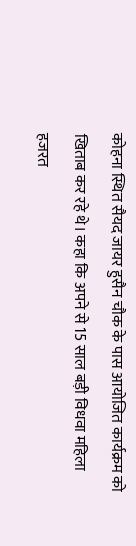कोहना स्थित सैयद जायर हुसैन चौक के पास आयोजित कार्यक्रम को खिताब कर रहे थे। कहा कि अपने से 15 साल बड़ी विधवा महिला हजरत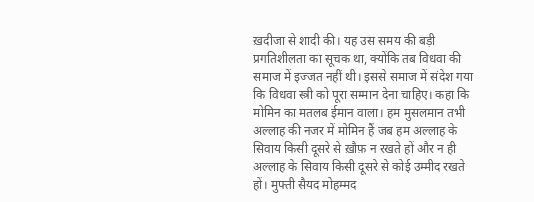ख़दीजा से शादी की। यह उस समय की बड़ी प्रगतिशीलता का सूचक था, क्योंकि तब विधवा की समाज में इज्जत नहीं थी। इससे समाज में संदेश गया कि विधवा स्त्री को पूरा सम्मान देना चाहिए। कहा कि मोमिन का मतलब ईमान वाला। हम मुसलमान तभी अल्लाह की नजर में मोमिन हैं जब हम अल्लाह के सिवाय किसी दूसरे से ख़ौफ़ न रखते हों और न ही अल्लाह के सिवाय किसी दूसरे से कोई उम्मीद रखते हों। मुफ्ती सैयद मोहम्मद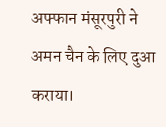अफ्फान मंसूरपुरी ने अमन चैन के लिए दुआ कराया।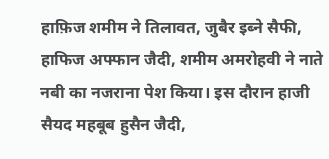हाफ़िज शमीम ने तिलावत, जुबैर इब्ने सैफी, हाफिज अफ्फान जैदी, शमीम अमरोहवी ने नाते नबी का नजराना पेश किया। इस दौरान हाजी सैयद महबूब हुसैन जैदी,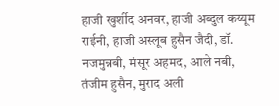हाजी खुर्शीद अनवर, हाजी अब्दुल कय्यूम राईनी, हाजी अस्लूब हुसैन जैदी, डॉ. नजमुन्नबी, मंसूर अहमद, आले नबी, तंजीम हुसैन, मुराद अली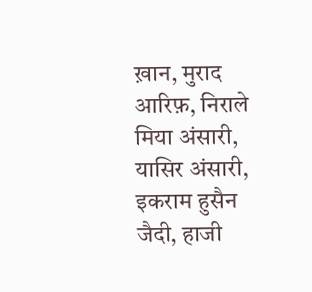ख़ान, मुराद आरिफ़, निराले मिया अंसारी, यासिर अंसारी, इकराम हुसैन जैदी, हाजी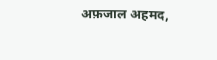अफ़जाल अहमद,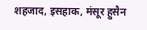शहजाद, इसहाक, मंसूर हुसैन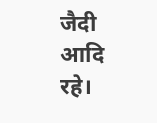जैदी आदि रहे।